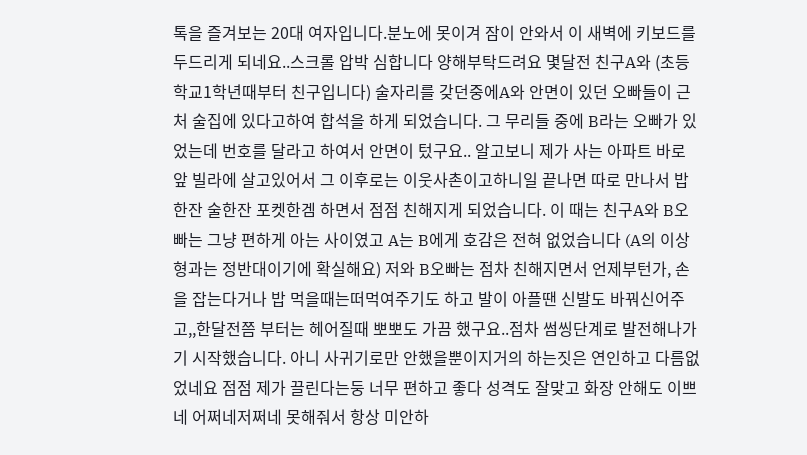톡을 즐겨보는 20대 여자입니다.분노에 못이겨 잠이 안와서 이 새벽에 키보드를 두드리게 되네요..스크롤 압박 심합니다 양해부탁드려요 몇달전 친구A와 (초등학교1학년때부터 친구입니다) 술자리를 갖던중에A와 안면이 있던 오빠들이 근처 술집에 있다고하여 합석을 하게 되었습니다. 그 무리들 중에 B라는 오빠가 있었는데 번호를 달라고 하여서 안면이 텄구요.. 알고보니 제가 사는 아파트 바로 앞 빌라에 살고있어서 그 이후로는 이웃사촌이고하니일 끝나면 따로 만나서 밥 한잔 술한잔 포켓한겜 하면서 점점 친해지게 되었습니다. 이 때는 친구A와 B오빠는 그냥 편하게 아는 사이였고 A는 B에게 호감은 전혀 없었습니다 (A의 이상형과는 정반대이기에 확실해요) 저와 B오빠는 점차 친해지면서 언제부턴가, 손을 잡는다거나 밥 먹을때는떠먹여주기도 하고 발이 아플땐 신발도 바꿔신어주고,,한달전쯤 부터는 헤어질때 뽀뽀도 가끔 했구요..점차 썸씽단계로 발전해나가기 시작했습니다. 아니 사귀기로만 안했을뿐이지거의 하는짓은 연인하고 다름없었네요 점점 제가 끌린다는둥 너무 편하고 좋다 성격도 잘맞고 화장 안해도 이쁘네 어쩌네저쩌네 못해줘서 항상 미안하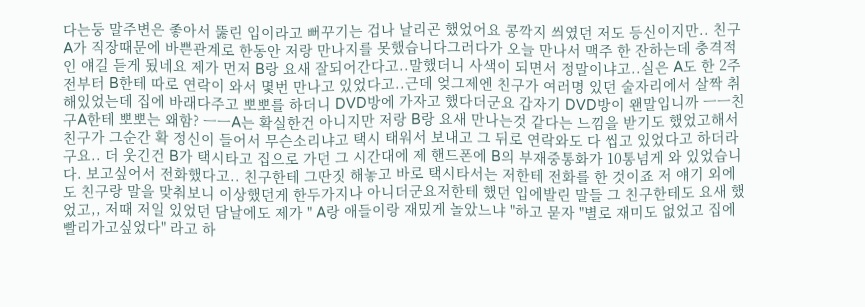다는둥 말주변은 좋아서 뚫린 입이라고 뻐꾸기는 겁나 날리곤 했었어요 콩깍지 씌였던 저도 등신이지만.. 친구A가 직장때문에 바쁜관계로 한동안 저랑 만나지를 못했습니다그러다가 오늘 만나서 맥주 한 잔하는데 충격적인 얘길 듣게 됬네요 제가 먼저 B랑 요새 잘되어간다고..말했더니 사색이 되면서 정말이냐고..실은 A도 한 2주전부터 B한테 따로 연락이 와서 몇번 만나고 있었다고..근데 엊그제엔 친구가 여러명 있던 술자리에서 살짝 취해있었는데 집에 바래다주고 뽀뽀를 하더니 DVD방에 가자고 했다더군요 갑자기 DVD방이 왠말입니까 ㅡㅡ친구A한테 뽀뽀는 왜함? ㅡㅡA는 확실한건 아니지만 저랑 B랑 요새 만나는것 같다는 느낌을 받기도 했었고해서친구가 그순간 확 정신이 들어서 무슨소리냐고 택시 태워서 보내고 그 뒤로 연락와도 다 씹고 있었다고 하더라구요.. 더 웃긴건 B가 택시타고 집으로 가던 그 시간대에 제 핸드폰에 B의 부재중통화가 10통넘게 와 있었습니다. 보고싶어서 전화했다고.. 친구한테 그딴짓 해놓고 바로 택시타서는 저한테 전화를 한 것이죠 저 얘기 외에도 친구랑 말을 맞춰보니 이상했던게 한두가지나 아니더군요저한테 했던 입에발린 말들 그 친구한테도 요새 했었고,, 저때 저일 있었던 담날에도 제가 " A랑 애들이랑 재밌게 놀았느냐 "하고 묻자 "별로 재미도 없었고 집에 빨리가고싶었다" 라고 하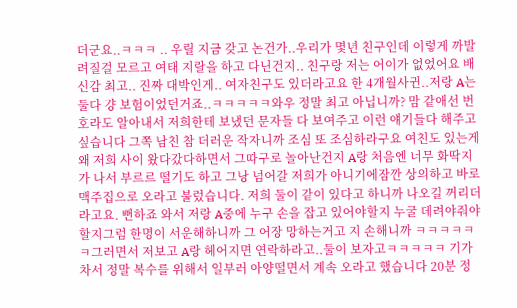더군요..ㅋㅋㅋ .. 우릴 지금 갖고 논건가..우리가 몇년 친구인데 이렇게 까발려질걸 모르고 여태 지랄을 하고 다닌건지.. 친구랑 저는 어이가 없었어요 배신감 최고.. 진짜 대박인게.. 여자친구도 있더라고요 한 4개월사귄..저랑 A는 둘다 걍 보험이었던거죠..ㅋㅋㅋㅋㅋ와우 정말 최고 아닙니까? 맘 같애선 번호라도 알아내서 저희한테 보냈던 문자들 다 보여주고 이런 얘기들다 해주고 싶습니다 그쪽 남친 참 더러운 작자니까 조심 또 조심하라구요 여친도 있는게 왜 저희 사이 왔다갔다하면서 그따구로 놀아난건지 A랑 처음엔 너무 화딱지가 나서 부르르 떨기도 하고 그낭 넘어갈 저희가 아니기에잠깐 상의하고 바로 맥주집으로 오라고 불렀습니다. 저희 둘이 같이 있다고 하니까 나오길 꺼리더라고요. 뻔하죠 와서 저랑 A중에 누구 손을 잡고 있어야할지 누굴 데려야줘야할지그럼 한명이 서운해하니까 그 어장 망하는거고 지 손해니까 ㅋㅋㅋㅋㅋㅋ그러면서 저보고 A랑 헤어지면 연락하라고..둘이 보자고ㅋㅋㅋㅋㅋ 기가차서 정말 복수를 위해서 일부러 아양떨면서 계속 오라고 했습니다 20분 정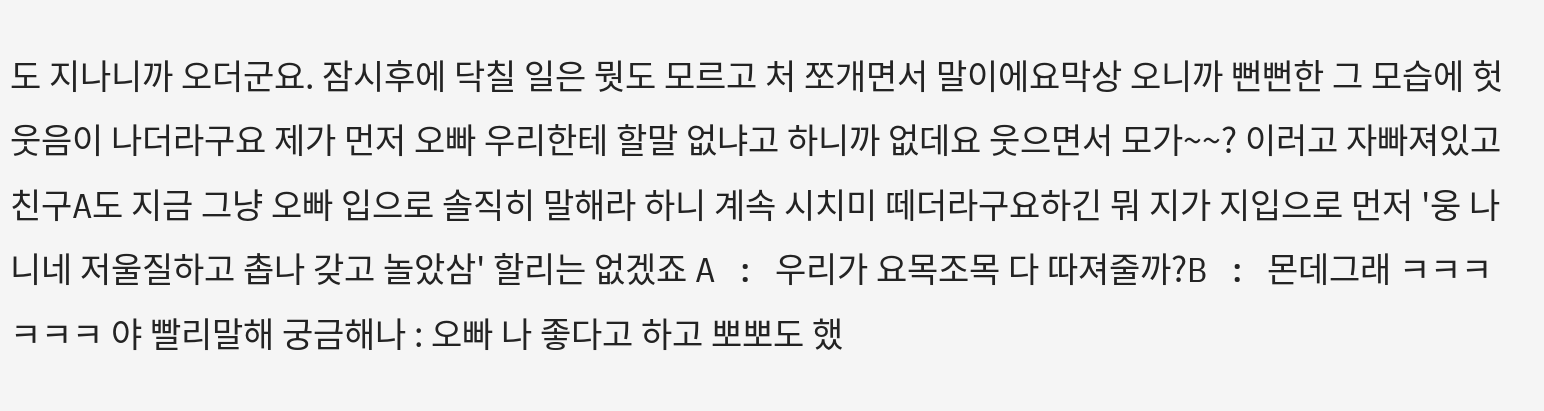도 지나니까 오더군요. 잠시후에 닥칠 일은 뭣도 모르고 처 쪼개면서 말이에요막상 오니까 뻔뻔한 그 모습에 헛웃음이 나더라구요 제가 먼저 오빠 우리한테 할말 없냐고 하니까 없데요 웃으면서 모가~~? 이러고 자빠져있고 친구A도 지금 그냥 오빠 입으로 솔직히 말해라 하니 계속 시치미 떼더라구요하긴 뭐 지가 지입으로 먼저 '웅 나 니네 저울질하고 촙나 갖고 놀았삼' 할리는 없겠죠 A : 우리가 요목조목 다 따져줄까?B : 몬데그래 ㅋㅋㅋㅋㅋㅋ 야 빨리말해 궁금해나 : 오빠 나 좋다고 하고 뽀뽀도 했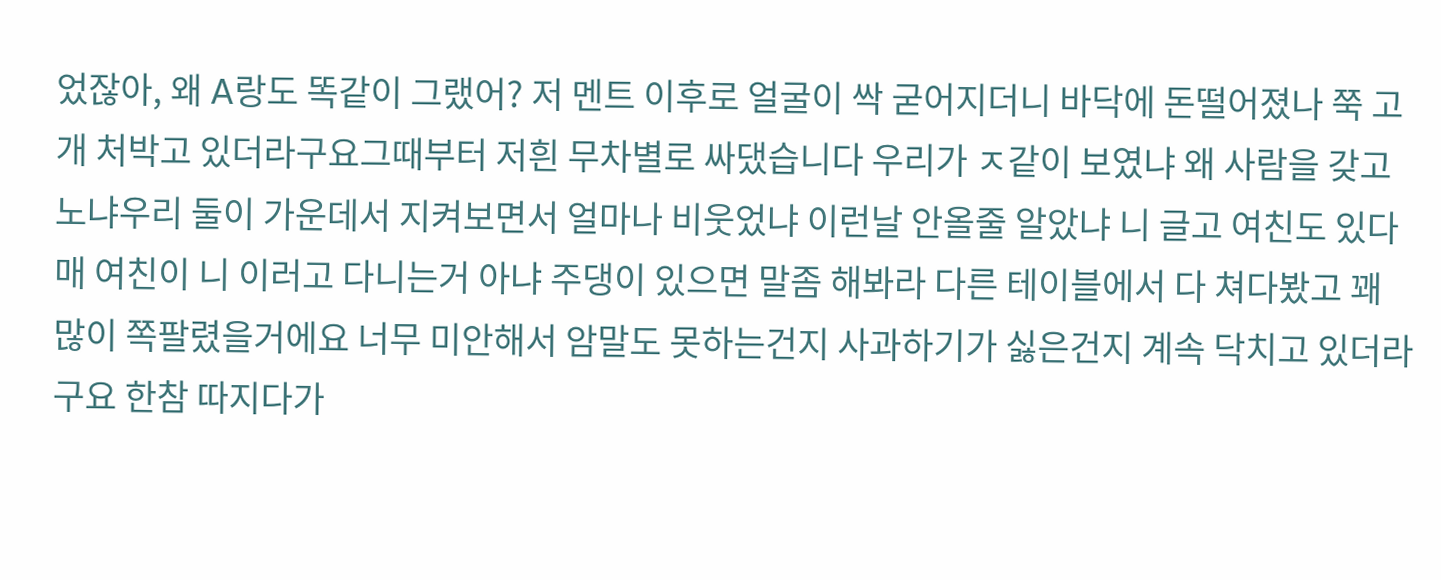었잖아, 왜 A랑도 똑같이 그랬어? 저 멘트 이후로 얼굴이 싹 굳어지더니 바닥에 돈떨어졌나 쭉 고개 처박고 있더라구요그때부터 저흰 무차별로 싸댔습니다 우리가 ㅈ같이 보였냐 왜 사람을 갖고노냐우리 둘이 가운데서 지켜보면서 얼마나 비웃었냐 이런날 안올줄 알았냐 니 글고 여친도 있다매 여친이 니 이러고 다니는거 아냐 주댕이 있으면 말좀 해봐라 다른 테이블에서 다 쳐다봤고 꽤 많이 쪽팔렸을거에요 너무 미안해서 암말도 못하는건지 사과하기가 싫은건지 계속 닥치고 있더라구요 한참 따지다가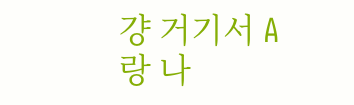걍 거기서 A랑 나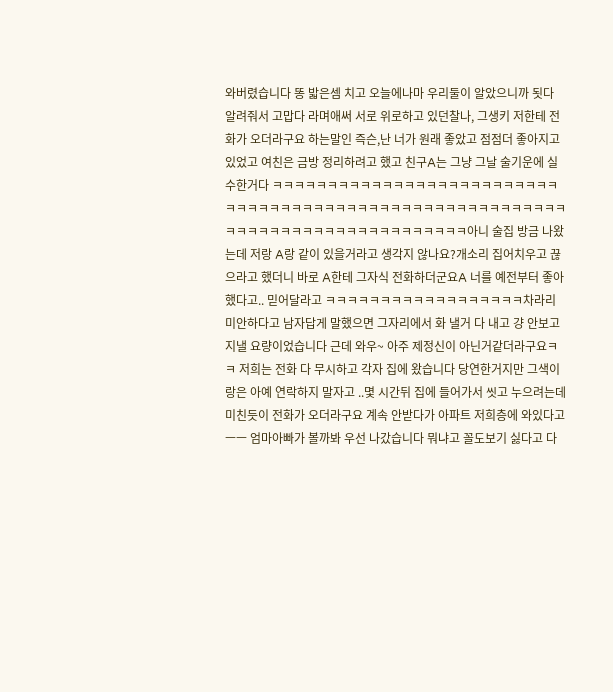와버렸습니다 똥 밟은셈 치고 오늘에나마 우리둘이 알았으니까 됫다 알려줘서 고맙다 라며애써 서로 위로하고 있던찰나, 그생키 저한테 전화가 오더라구요 하는말인 즉슨,난 너가 원래 좋았고 점점더 좋아지고 있었고 여친은 금방 정리하려고 했고 친구A는 그냥 그날 술기운에 실수한거다 ㅋㅋㅋㅋㅋㅋㅋㅋㅋㅋㅋㅋㅋㅋㅋㅋㅋㅋㅋㅋㅋㅋㅋㅋㅋㅋㅋㅋㅋㅋㅋㅋㅋㅋㅋㅋㅋㅋㅋㅋㅋㅋㅋㅋㅋㅋㅋㅋㅋㅋㅋㅋㅋㅋㅋㅋㅋㅋㅋㅋㅋㅋㅋㅋㅋㅋㅋㅋㅋㅋㅋㅋㅋㅋㅋㅋㅋㅋㅋ아니 술집 방금 나왔는데 저랑 A랑 같이 있을거라고 생각지 않나요?개소리 집어치우고 끊으라고 했더니 바로 A한테 그자식 전화하더군요A 너를 예전부터 좋아했다고.. 믿어달라고 ㅋㅋㅋㅋㅋㅋㅋㅋㅋㅋㅋㅋㅋㅋㅋㅋㅋㅋ차라리 미안하다고 남자답게 말했으면 그자리에서 화 낼거 다 내고 걍 안보고 지낼 요량이었습니다 근데 와우~ 아주 제정신이 아닌거같더라구요ㅋㅋ 저희는 전화 다 무시하고 각자 집에 왔습니다 당연한거지만 그색이랑은 아예 연락하지 말자고 ..몇 시간뒤 집에 들어가서 씻고 누으려는데 미친듯이 전화가 오더라구요 계속 안받다가 아파트 저희층에 와있다고ㅡㅡ 엄마아빠가 볼까봐 우선 나갔습니다 뭐냐고 꼴도보기 싫다고 다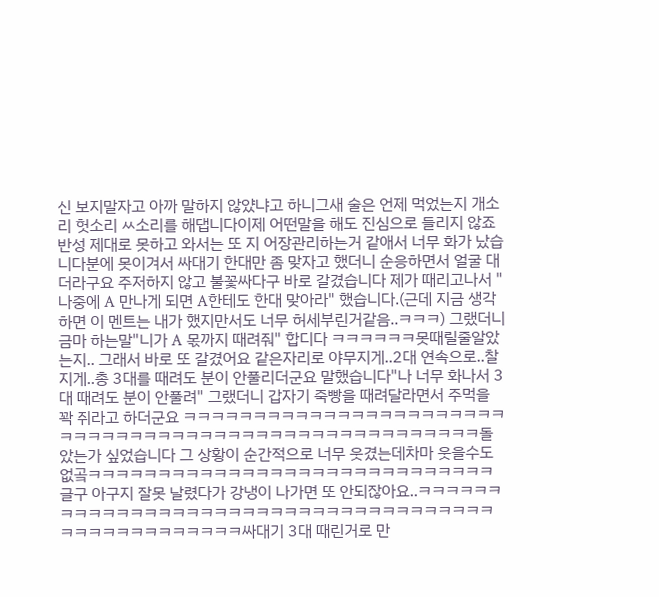신 보지말자고 아까 말하지 않얐냐고 하니그새 술은 언제 먹었는지 개소리 헛소리 ㅆ소리를 해댑니다이제 어떤말을 해도 진심으로 들리지 않죠 반성 제대로 못하고 와서는 또 지 어장관리하는거 같애서 너무 화가 났습니다분에 못이겨서 싸대기 한대만 좀 맞자고 했더니 순응하면서 얼굴 대더라구요 주저하지 않고 불꽃싸다구 바로 갈겼습니다 제가 때리고나서 "나중에 A 만나게 되면 A한테도 한대 맞아라" 했습니다.(근데 지금 생각하면 이 멘트는 내가 했지만서도 너무 허세부린거같음..ㅋㅋㅋ) 그랬더니 금마 하는말"니가 A 몫까지 때려줘" 합디다 ㅋㅋㅋㅋㅋㅋ못때릴줄알았는지.. 그래서 바로 또 갈겼어요 같은자리로 야무지게..2대 연속으로..찰지게..총 3대를 때려도 분이 안풀리더군요 말했습니다"나 너무 화나서 3대 때려도 분이 안풀려" 그랬더니 갑자기 죽빵을 때려달라면서 주먹을 꽉 쥐라고 하더군요 ㅋㅋㅋㅋㅋㅋㅋㅋㅋㅋㅋㅋㅋㅋㅋㅋㅋㅋㅋㅋㅋㅋㅋㅋㅋㅋㅋㅋㅋㅋㅋㅋㅋㅋㅋㅋㅋㅋㅋㅋㅋㅋㅋㅋㅋㅋㅋㅋㅋㅋㅋㅋㅋ돌았는가 싶었습니다 그 상황이 순간적으로 너무 웃겼는데차마 웃을수도 없곸ㅋㅋㅋㅋㅋㅋㅋㅋㅋㅋㅋㅋㅋㅋㅋㅋㅋㅋㅋㅋㅋㅋㅋㅋㅋㅋㅋㅋㅋ 글구 아구지 잘못 날렸다가 강냉이 나가면 또 안되잖아요..ㅋㅋㅋㅋㅋㅋㅋㅋㅋㅋㅋㅋㅋㅋㅋㅋㅋㅋㅋㅋㅋㅋㅋㅋㅋㅋㅋㅋㅋㅋㅋㅋㅋㅋㅋㅋㅋㅋㅋㅋㅋㅋㅋㅋㅋㅋㅋㅋㅋㅋ싸대기 3대 때린거로 만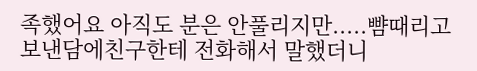족했어요 아직도 분은 안풀리지만.....뺨때리고 보낸담에친구한테 전화해서 말했더니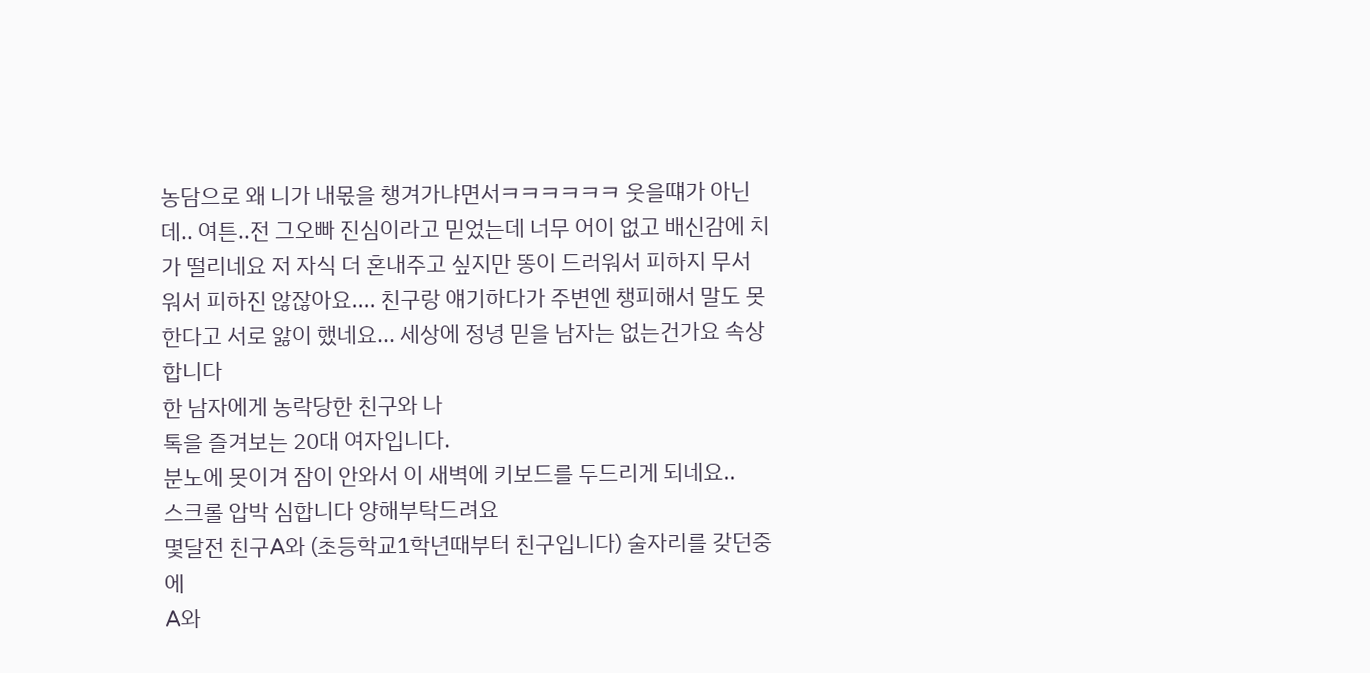농담으로 왜 니가 내몫을 챙겨가냐면서ㅋㅋㅋㅋㅋㅋ 웃을떄가 아닌데.. 여튼..전 그오빠 진심이라고 믿었는데 너무 어이 없고 배신감에 치가 떨리네요 저 자식 더 혼내주고 싶지만 똥이 드러워서 피하지 무서워서 피하진 않잖아요.... 친구랑 얘기하다가 주변엔 챙피해서 말도 못한다고 서로 앓이 했네요... 세상에 정녕 믿을 남자는 없는건가요 속상합니다
한 남자에게 농락당한 친구와 나
톡을 즐겨보는 20대 여자입니다.
분노에 못이겨 잠이 안와서 이 새벽에 키보드를 두드리게 되네요..
스크롤 압박 심합니다 양해부탁드려요
몇달전 친구A와 (초등학교1학년때부터 친구입니다) 술자리를 갖던중에
A와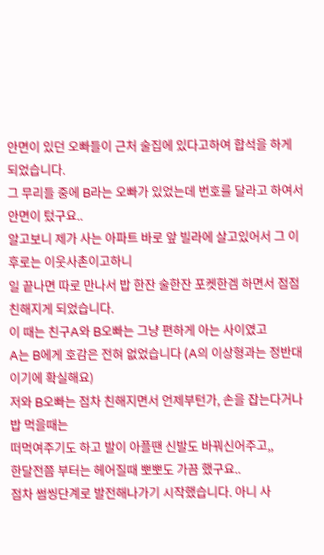안면이 있던 오빠들이 근처 술집에 있다고하여 합석을 하게 되었습니다.
그 무리들 중에 B라는 오빠가 있었는데 번호를 달라고 하여서 안면이 텄구요..
알고보니 제가 사는 아파트 바로 앞 빌라에 살고있어서 그 이후로는 이웃사촌이고하니
일 끝나면 따로 만나서 밥 한잔 술한잔 포켓한겜 하면서 점점 친해지게 되었습니다.
이 때는 친구A와 B오빠는 그냥 편하게 아는 사이였고
A는 B에게 호감은 전혀 없었습니다 (A의 이상형과는 정반대이기에 확실해요)
저와 B오빠는 점차 친해지면서 언제부턴가, 손을 잡는다거나 밥 먹을때는
떠먹여주기도 하고 발이 아플땐 신발도 바꿔신어주고,,
한달전쯤 부터는 헤어질때 뽀뽀도 가끔 했구요..
점차 썸씽단계로 발전해나가기 시작했습니다. 아니 사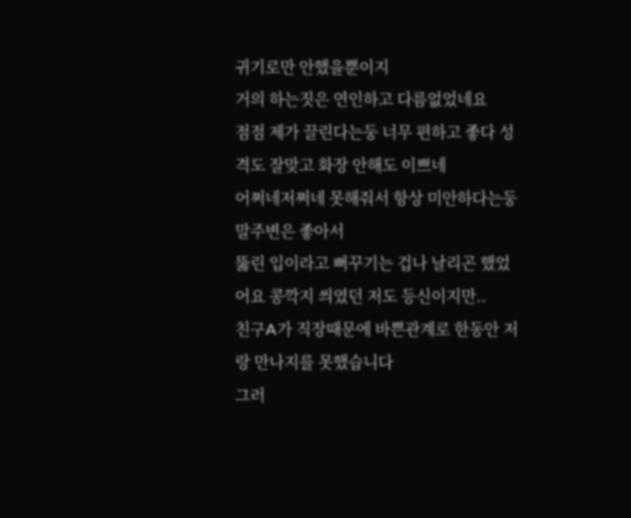귀기로만 안했을뿐이지
거의 하는짓은 연인하고 다름없었네요
점점 제가 끌린다는둥 너무 편하고 좋다 성격도 잘맞고 화장 안해도 이쁘네
어쩌네저쩌네 못해줘서 항상 미안하다는둥 말주변은 좋아서
뚫린 입이라고 뻐꾸기는 겁나 날리곤 했었어요 콩깍지 씌였던 저도 등신이지만..
친구A가 직장때문에 바쁜관계로 한동안 저랑 만나지를 못했습니다
그러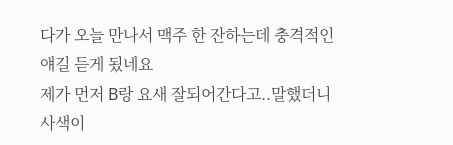다가 오늘 만나서 맥주 한 잔하는데 충격적인 얘길 듣게 됬네요
제가 먼저 B랑 요새 잘되어간다고..말했더니 사색이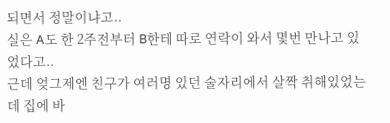되면서 정말이냐고..
실은 A도 한 2주전부터 B한테 따로 연락이 와서 몇번 만나고 있었다고..
근데 엊그제엔 친구가 여러명 있던 술자리에서 살짝 취해있었는데 집에 바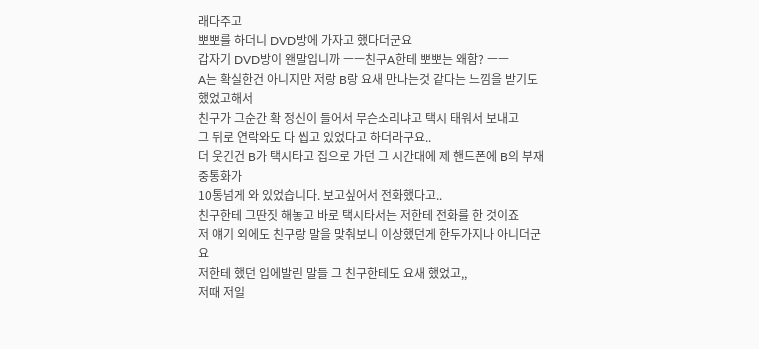래다주고
뽀뽀를 하더니 DVD방에 가자고 했다더군요
갑자기 DVD방이 왠말입니까 ㅡㅡ친구A한테 뽀뽀는 왜함? ㅡㅡ
A는 확실한건 아니지만 저랑 B랑 요새 만나는것 같다는 느낌을 받기도 했었고해서
친구가 그순간 확 정신이 들어서 무슨소리냐고 택시 태워서 보내고
그 뒤로 연락와도 다 씹고 있었다고 하더라구요..
더 웃긴건 B가 택시타고 집으로 가던 그 시간대에 제 핸드폰에 B의 부재중통화가
10통넘게 와 있었습니다. 보고싶어서 전화했다고..
친구한테 그딴짓 해놓고 바로 택시타서는 저한테 전화를 한 것이죠
저 얘기 외에도 친구랑 말을 맞춰보니 이상했던게 한두가지나 아니더군요
저한테 했던 입에발린 말들 그 친구한테도 요새 했었고,,
저때 저일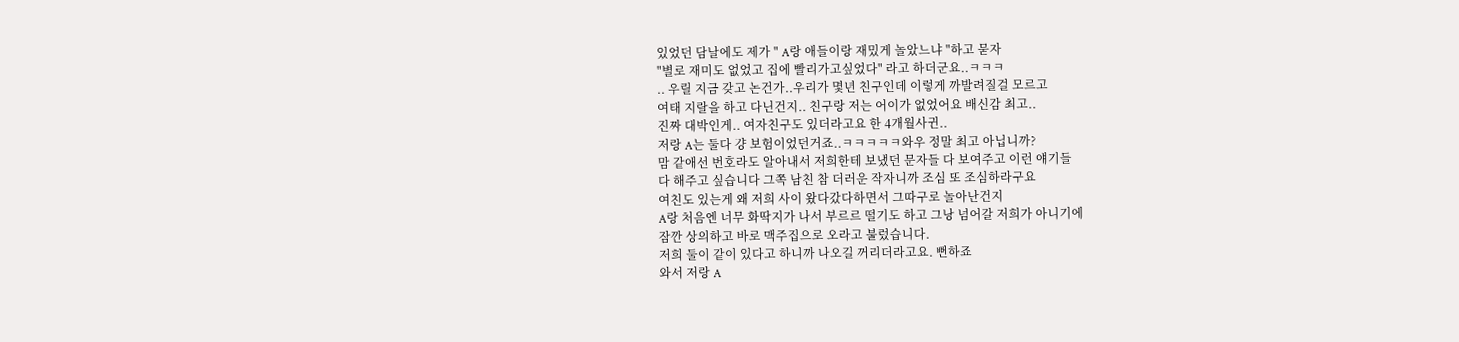있었던 담날에도 제가 " A랑 애들이랑 재밌게 놀았느냐 "하고 묻자
"별로 재미도 없었고 집에 빨리가고싶었다" 라고 하더군요..ㅋㅋㅋ
.. 우릴 지금 갖고 논건가..우리가 몇년 친구인데 이렇게 까발려질걸 모르고
여태 지랄을 하고 다닌건지.. 친구랑 저는 어이가 없었어요 배신감 최고..
진짜 대박인게.. 여자친구도 있더라고요 한 4개월사귄..
저랑 A는 둘다 걍 보험이었던거죠..ㅋㅋㅋㅋㅋ와우 정말 최고 아닙니까?
맘 같애선 번호라도 알아내서 저희한테 보냈던 문자들 다 보여주고 이런 얘기들
다 해주고 싶습니다 그쪽 남친 참 더러운 작자니까 조심 또 조심하라구요
여친도 있는게 왜 저희 사이 왔다갔다하면서 그따구로 놀아난건지
A랑 처음엔 너무 화딱지가 나서 부르르 떨기도 하고 그낭 넘어갈 저희가 아니기에
잠깐 상의하고 바로 맥주집으로 오라고 불렀습니다.
저희 둘이 같이 있다고 하니까 나오길 꺼리더라고요. 뻔하죠
와서 저랑 A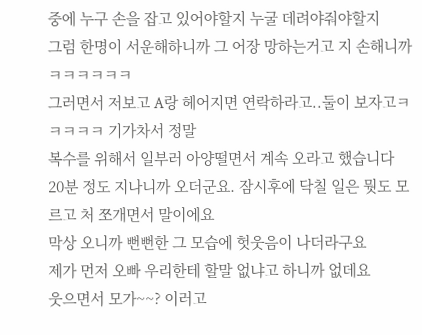중에 누구 손을 잡고 있어야할지 누굴 데려야줘야할지
그럼 한명이 서운해하니까 그 어장 망하는거고 지 손해니까 ㅋㅋㅋㅋㅋㅋ
그러면서 저보고 A랑 헤어지면 연락하라고..둘이 보자고ㅋㅋㅋㅋㅋ 기가차서 정말
복수를 위해서 일부러 아양떨면서 계속 오라고 했습니다
20분 정도 지나니까 오더군요. 잠시후에 닥칠 일은 뭣도 모르고 처 쪼개면서 말이에요
막상 오니까 뻔뻔한 그 모습에 헛웃음이 나더라구요
제가 먼저 오빠 우리한테 할말 없냐고 하니까 없데요
웃으면서 모가~~? 이러고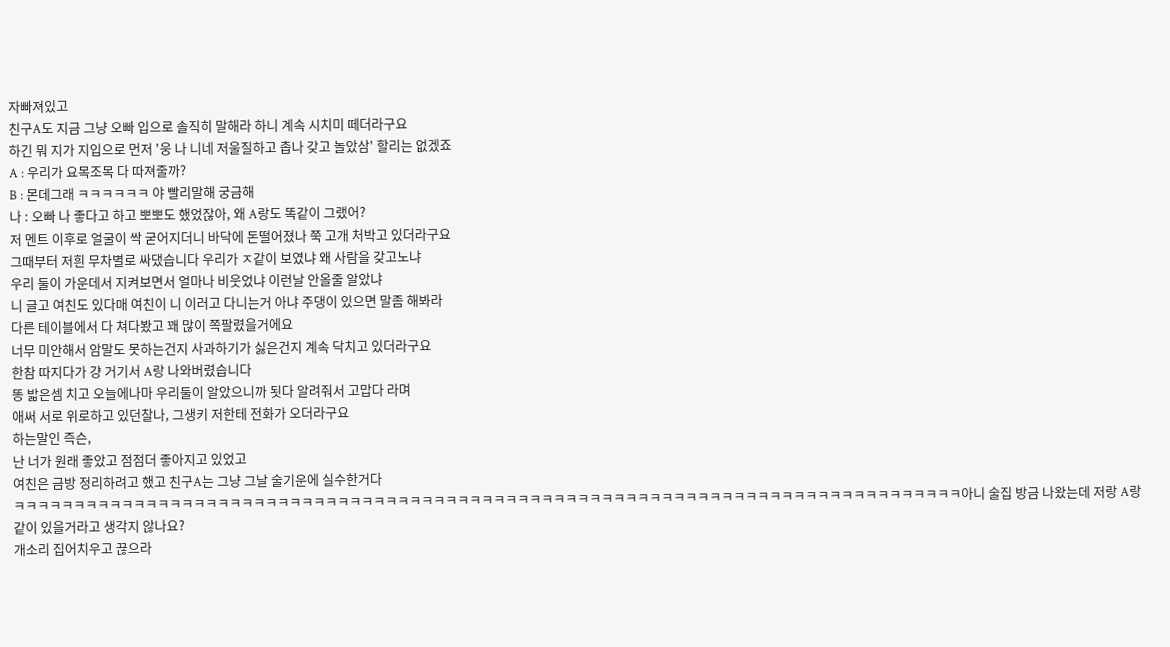자빠져있고
친구A도 지금 그냥 오빠 입으로 솔직히 말해라 하니 계속 시치미 떼더라구요
하긴 뭐 지가 지입으로 먼저 '웅 나 니네 저울질하고 촙나 갖고 놀았삼' 할리는 없겠죠
A : 우리가 요목조목 다 따져줄까?
B : 몬데그래 ㅋㅋㅋㅋㅋㅋ 야 빨리말해 궁금해
나 : 오빠 나 좋다고 하고 뽀뽀도 했었잖아, 왜 A랑도 똑같이 그랬어?
저 멘트 이후로 얼굴이 싹 굳어지더니 바닥에 돈떨어졌나 쭉 고개 처박고 있더라구요
그때부터 저흰 무차별로 싸댔습니다 우리가 ㅈ같이 보였냐 왜 사람을 갖고노냐
우리 둘이 가운데서 지켜보면서 얼마나 비웃었냐 이런날 안올줄 알았냐
니 글고 여친도 있다매 여친이 니 이러고 다니는거 아냐 주댕이 있으면 말좀 해봐라
다른 테이블에서 다 쳐다봤고 꽤 많이 쪽팔렸을거에요
너무 미안해서 암말도 못하는건지 사과하기가 싫은건지 계속 닥치고 있더라구요
한참 따지다가 걍 거기서 A랑 나와버렸습니다
똥 밟은셈 치고 오늘에나마 우리둘이 알았으니까 됫다 알려줘서 고맙다 라며
애써 서로 위로하고 있던찰나, 그생키 저한테 전화가 오더라구요
하는말인 즉슨,
난 너가 원래 좋았고 점점더 좋아지고 있었고
여친은 금방 정리하려고 했고 친구A는 그냥 그날 술기운에 실수한거다
ㅋㅋㅋㅋㅋㅋㅋㅋㅋㅋㅋㅋㅋㅋㅋㅋㅋㅋㅋㅋㅋㅋㅋㅋㅋㅋㅋㅋㅋㅋㅋㅋㅋㅋㅋㅋㅋㅋㅋㅋㅋㅋㅋㅋㅋㅋㅋㅋㅋㅋㅋㅋㅋㅋㅋㅋㅋㅋㅋㅋㅋㅋㅋㅋㅋㅋㅋㅋㅋㅋㅋㅋㅋㅋㅋㅋㅋㅋㅋ아니 술집 방금 나왔는데 저랑 A랑 같이 있을거라고 생각지 않나요?
개소리 집어치우고 끊으라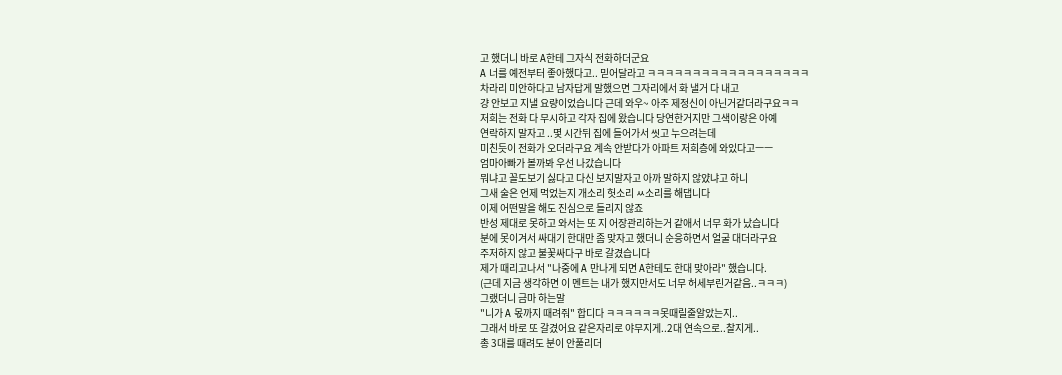고 했더니 바로 A한테 그자식 전화하더군요
A 너를 예전부터 좋아했다고.. 믿어달라고 ㅋㅋㅋㅋㅋㅋㅋㅋㅋㅋㅋㅋㅋㅋㅋㅋㅋㅋ
차라리 미안하다고 남자답게 말했으면 그자리에서 화 낼거 다 내고
걍 안보고 지낼 요량이었습니다 근데 와우~ 아주 제정신이 아닌거같더라구요ㅋㅋ
저희는 전화 다 무시하고 각자 집에 왔습니다 당연한거지만 그색이랑은 아예
연락하지 말자고 ..몇 시간뒤 집에 들어가서 씻고 누으려는데
미친듯이 전화가 오더라구요 계속 안받다가 아파트 저희층에 와있다고ㅡㅡ
엄마아빠가 볼까봐 우선 나갔습니다
뭐냐고 꼴도보기 싫다고 다신 보지말자고 아까 말하지 않얐냐고 하니
그새 술은 언제 먹었는지 개소리 헛소리 ㅆ소리를 해댑니다
이제 어떤말을 해도 진심으로 들리지 않죠
반성 제대로 못하고 와서는 또 지 어장관리하는거 같애서 너무 화가 났습니다
분에 못이겨서 싸대기 한대만 좀 맞자고 했더니 순응하면서 얼굴 대더라구요
주저하지 않고 불꽃싸다구 바로 갈겼습니다
제가 때리고나서 "나중에 A 만나게 되면 A한테도 한대 맞아라" 했습니다.
(근데 지금 생각하면 이 멘트는 내가 했지만서도 너무 허세부린거같음..ㅋㅋㅋ)
그랬더니 금마 하는말
"니가 A 몫까지 때려줘" 합디다 ㅋㅋㅋㅋㅋㅋ못때릴줄알았는지..
그래서 바로 또 갈겼어요 같은자리로 야무지게..2대 연속으로..찰지게..
총 3대를 때려도 분이 안풀리더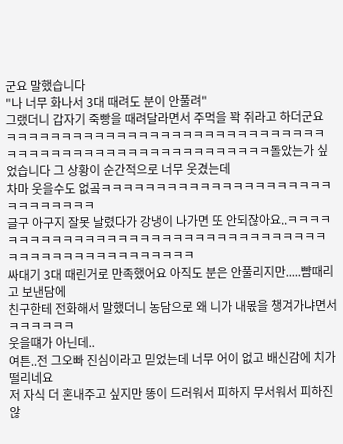군요 말했습니다
"나 너무 화나서 3대 때려도 분이 안풀려"
그랬더니 갑자기 죽빵을 때려달라면서 주먹을 꽉 쥐라고 하더군요 ㅋㅋㅋㅋㅋㅋㅋㅋㅋㅋㅋㅋㅋㅋㅋㅋㅋㅋㅋㅋㅋㅋㅋㅋㅋㅋㅋㅋㅋㅋㅋㅋㅋㅋㅋㅋㅋㅋㅋㅋㅋㅋㅋㅋㅋㅋㅋㅋㅋㅋㅋㅋㅋ돌았는가 싶었습니다 그 상황이 순간적으로 너무 웃겼는데
차마 웃을수도 없곸ㅋㅋㅋㅋㅋㅋㅋㅋㅋㅋㅋㅋㅋㅋㅋㅋㅋㅋㅋㅋㅋㅋㅋㅋㅋㅋㅋㅋㅋ
글구 아구지 잘못 날렸다가 강냉이 나가면 또 안되잖아요..ㅋㅋㅋㅋㅋㅋㅋㅋㅋㅋㅋㅋㅋㅋㅋㅋㅋㅋㅋㅋㅋㅋㅋㅋㅋㅋㅋㅋㅋㅋㅋㅋㅋㅋㅋㅋㅋㅋㅋㅋㅋㅋㅋㅋㅋㅋㅋㅋㅋㅋ
싸대기 3대 때린거로 만족했어요 아직도 분은 안풀리지만.....뺨때리고 보낸담에
친구한테 전화해서 말했더니 농담으로 왜 니가 내몫을 챙겨가냐면서ㅋㅋㅋㅋㅋㅋ
웃을떄가 아닌데..
여튼..전 그오빠 진심이라고 믿었는데 너무 어이 없고 배신감에 치가 떨리네요
저 자식 더 혼내주고 싶지만 똥이 드러워서 피하지 무서워서 피하진 않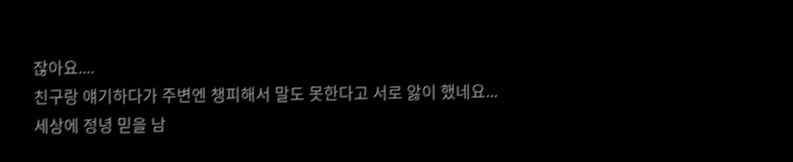잖아요....
친구랑 얘기하다가 주변엔 챙피해서 말도 못한다고 서로 앓이 했네요...
세상에 정녕 믿을 남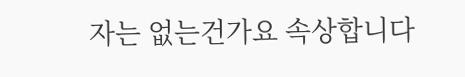자는 없는건가요 속상합니다